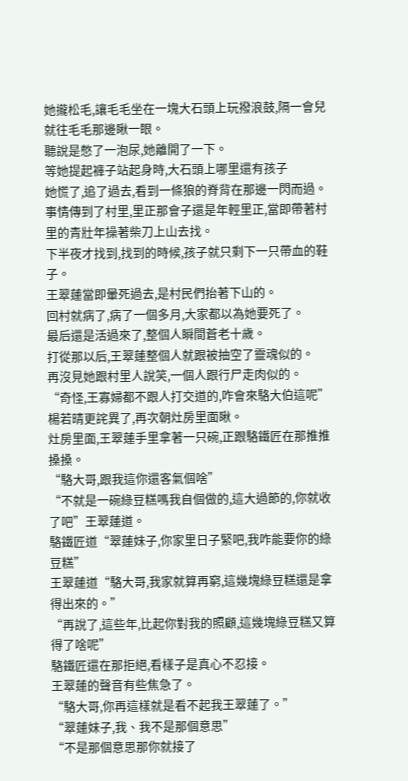她攏松毛,讓毛毛坐在一塊大石頭上玩撥浪鼓,隔一會兒就往毛毛那邊瞅一眼。
聽說是憋了一泡尿,她離開了一下。
等她提起褲子站起身時,大石頭上哪里還有孩子
她慌了,追了過去,看到一條狼的脊背在那邊一閃而過。
事情傳到了村里,里正那會子還是年輕里正,當即帶著村里的青壯年操著柴刀上山去找。
下半夜才找到,找到的時候,孩子就只剩下一只帶血的鞋子。
王翠蓮當即暈死過去,是村民們抬著下山的。
回村就病了,病了一個多月,大家都以為她要死了。
最后還是活過來了,整個人瞬間蒼老十歲。
打從那以后,王翠蓮整個人就跟被抽空了靈魂似的。
再沒見她跟村里人說笑,一個人跟行尸走肉似的。
“奇怪,王寡婦都不跟人打交道的,咋會來駱大伯這呢”
楊若晴更詫異了,再次朝灶房里面瞅。
灶房里面,王翠蓮手里拿著一只碗,正跟駱鐵匠在那推推搡搡。
“駱大哥,跟我這你還客氣個啥”
“不就是一碗綠豆糕嗎我自個做的,這大過節的,你就收了吧”王翠蓮道。
駱鐵匠道“翠蓮妹子,你家里日子緊吧,我咋能要你的綠豆糕”
王翠蓮道“駱大哥,我家就算再窮,這幾塊綠豆糕還是拿得出來的。”
“再說了,這些年,比起你對我的照顧,這幾塊綠豆糕又算得了啥呢”
駱鐵匠還在那拒絕,看樣子是真心不忍接。
王翠蓮的聲音有些焦急了。
“駱大哥,你再這樣就是看不起我王翠蓮了。”
“翠蓮妹子,我、我不是那個意思”
“不是那個意思那你就接了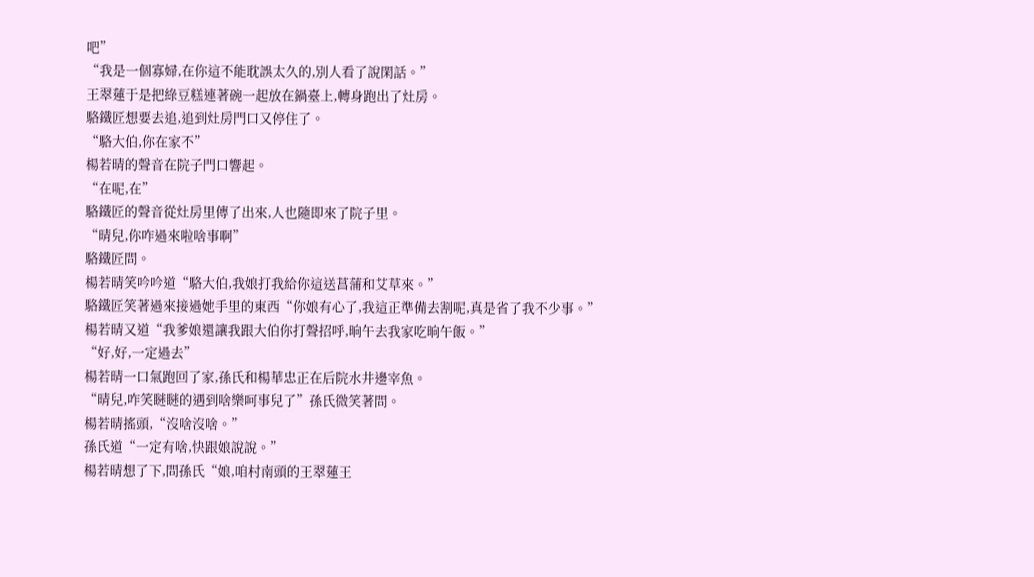吧”
“我是一個寡婦,在你這不能耽誤太久的,別人看了說閑話。”
王翠蓮于是把綠豆糕連著碗一起放在鍋臺上,轉身跑出了灶房。
駱鐵匠想要去追,追到灶房門口又停住了。
“駱大伯,你在家不”
楊若晴的聲音在院子門口響起。
“在呢,在”
駱鐵匠的聲音從灶房里傳了出來,人也隨即來了院子里。
“晴兒,你咋過來啦啥事啊”
駱鐵匠問。
楊若晴笑吟吟道“駱大伯,我娘打我給你這送菖蒲和艾草來。”
駱鐵匠笑著過來接過她手里的東西“你娘有心了,我這正準備去割呢,真是省了我不少事。”
楊若晴又道“我爹娘還讓我跟大伯你打聲招呼,晌午去我家吃晌午飯。”
“好,好,一定過去”
楊若晴一口氣跑回了家,孫氏和楊華忠正在后院水井邊宰魚。
“晴兒,咋笑瞇瞇的遇到啥樂呵事兒了”孫氏微笑著問。
楊若晴搖頭,“沒啥沒啥。”
孫氏道“一定有啥,快跟娘說說。”
楊若晴想了下,問孫氏“娘,咱村南頭的王翠蓮王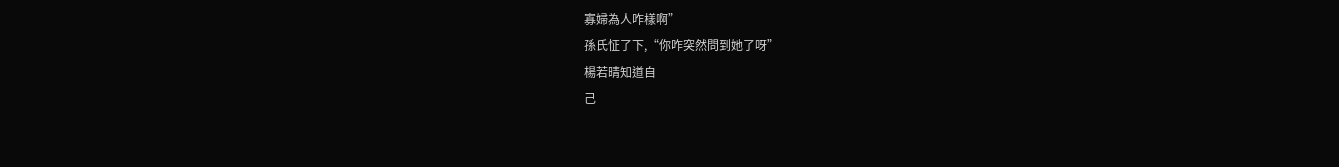寡婦為人咋樣啊”
孫氏怔了下,“你咋突然問到她了呀”
楊若晴知道自
己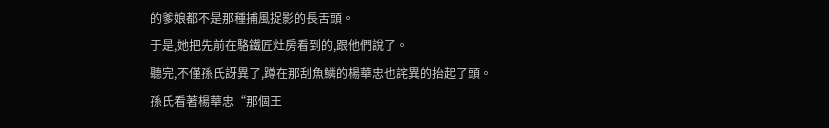的爹娘都不是那種捕風捉影的長舌頭。
于是,她把先前在駱鐵匠灶房看到的,跟他們說了。
聽完,不僅孫氏訝異了,蹲在那刮魚鱗的楊華忠也詫異的抬起了頭。
孫氏看著楊華忠“那個王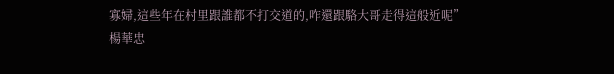寡婦,這些年在村里跟誰都不打交道的,咋還跟駱大哥走得這般近呢”
楊華忠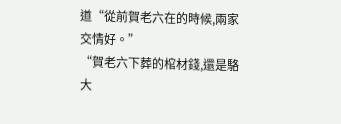道“從前賀老六在的時候,兩家交情好。”
“賀老六下葬的棺材錢,還是駱大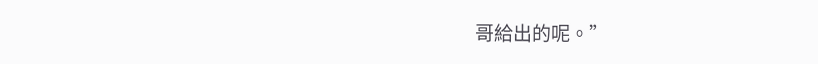哥給出的呢。”